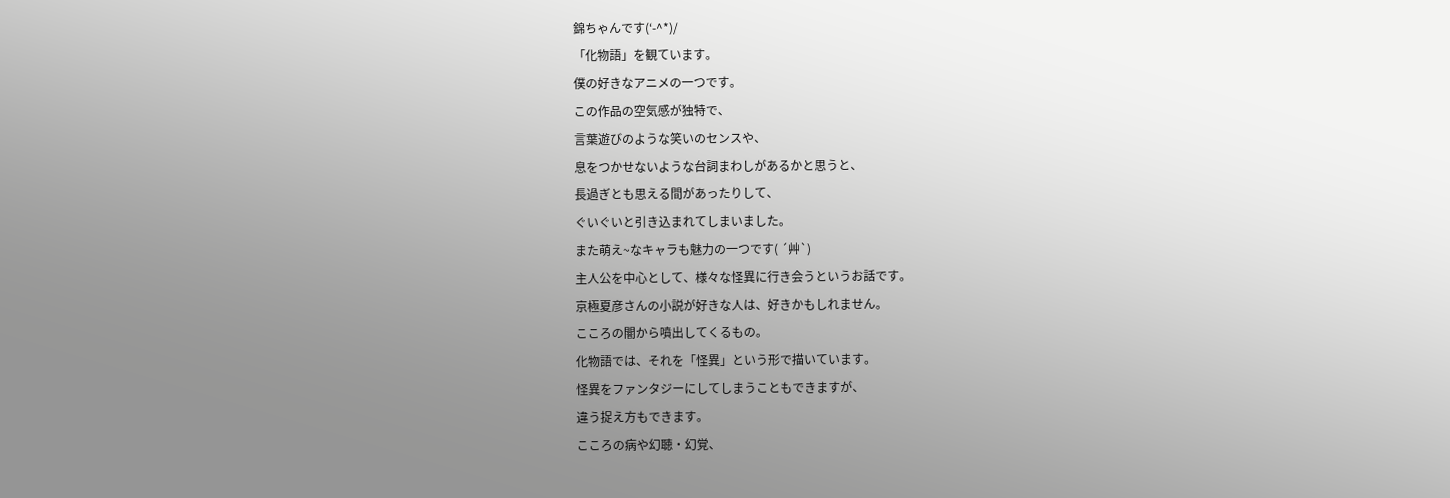錦ちゃんです(‘-^*)/
「化物語」を観ています。
僕の好きなアニメの一つです。
この作品の空気感が独特で、
言葉遊びのような笑いのセンスや、
息をつかせないような台詞まわしがあるかと思うと、
長過ぎとも思える間があったりして、
ぐいぐいと引き込まれてしまいました。
また萌え~なキャラも魅力の一つです( ´艸`)
主人公を中心として、様々な怪異に行き会うというお話です。
京極夏彦さんの小説が好きな人は、好きかもしれません。
こころの闇から噴出してくるもの。
化物語では、それを「怪異」という形で描いています。
怪異をファンタジーにしてしまうこともできますが、
違う捉え方もできます。
こころの病や幻聴・幻覚、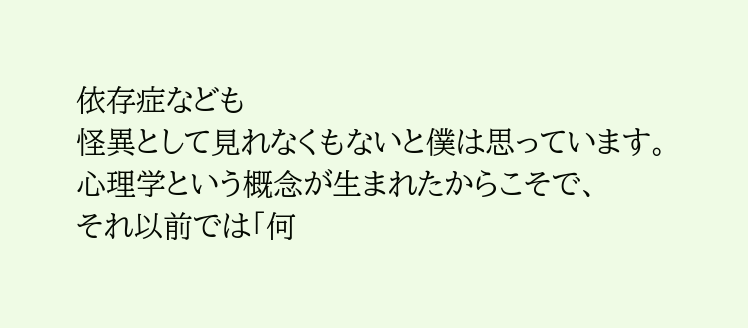依存症なども
怪異として見れなくもないと僕は思っています。
心理学という概念が生まれたからこそで、
それ以前では「何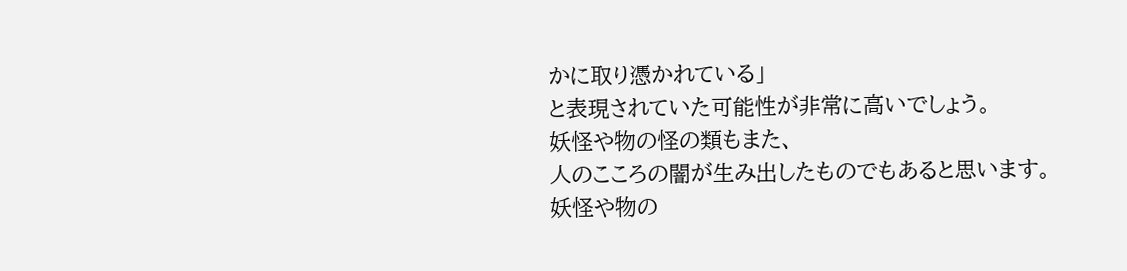かに取り憑かれている」
と表現されていた可能性が非常に高いでしょう。
妖怪や物の怪の類もまた、
人のこころの闇が生み出したものでもあると思います。
妖怪や物の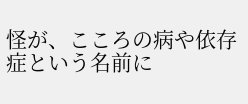怪が、こころの病や依存症という名前に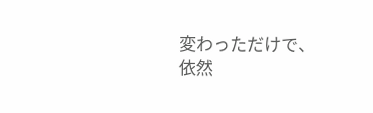変わっただけで、
依然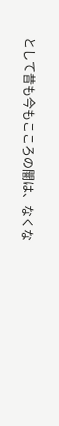として昔も今もこころの闇は、なくな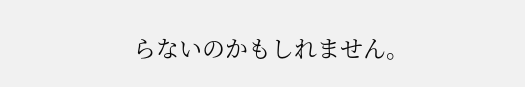らないのかもしれません。